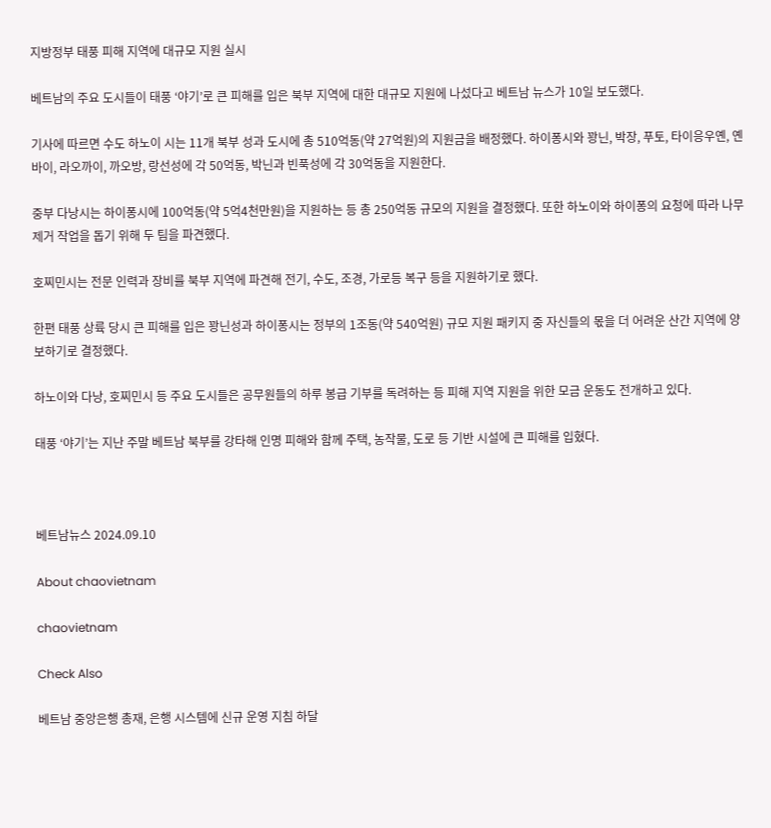지방정부 태풍 피해 지역에 대규모 지원 실시

베트남의 주요 도시들이 태풍 ‘야기’로 큰 피해를 입은 북부 지역에 대한 대규모 지원에 나섰다고 베트남 뉴스가 10일 보도했다.

기사에 따르면 수도 하노이 시는 11개 북부 성과 도시에 총 510억동(약 27억원)의 지원금을 배정했다. 하이퐁시와 꽝닌, 박장, 푸토, 타이응우옌, 옌바이, 라오까이, 까오방, 랑선성에 각 50억동, 박닌과 빈푹성에 각 30억동을 지원한다.

중부 다낭시는 하이퐁시에 100억동(약 5억4천만원)을 지원하는 등 총 250억동 규모의 지원을 결정했다. 또한 하노이와 하이퐁의 요청에 따라 나무 제거 작업을 돕기 위해 두 팀을 파견했다.

호찌민시는 전문 인력과 장비를 북부 지역에 파견해 전기, 수도, 조경, 가로등 복구 등을 지원하기로 했다.

한편 태풍 상륙 당시 큰 피해를 입은 꽝닌성과 하이퐁시는 정부의 1조동(약 540억원) 규모 지원 패키지 중 자신들의 몫을 더 어려운 산간 지역에 양보하기로 결정했다.

하노이와 다낭, 호찌민시 등 주요 도시들은 공무원들의 하루 봉급 기부를 독려하는 등 피해 지역 지원을 위한 모금 운동도 전개하고 있다.

태풍 ‘야기’는 지난 주말 베트남 북부를 강타해 인명 피해와 함께 주택, 농작물, 도로 등 기반 시설에 큰 피해를 입혔다.



베트남뉴스 2024.09.10

About chaovietnam

chaovietnam

Check Also

베트남 중앙은행 총재, 은행 시스템에 신규 운영 지침 하달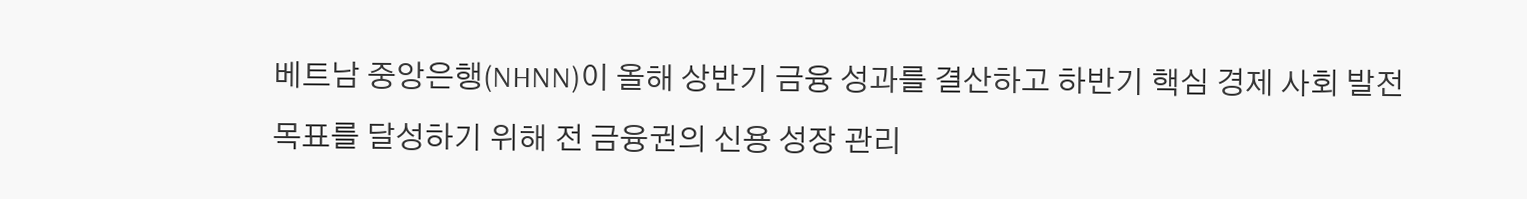베트남 중앙은행(NHNN)이 올해 상반기 금융 성과를 결산하고 하반기 핵심 경제 사회 발전 목표를 달성하기 위해 전 금융권의 신용 성장 관리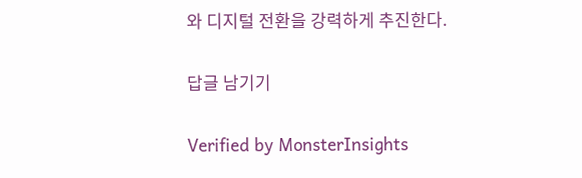와 디지털 전환을 강력하게 추진한다.

답글 남기기

Verified by MonsterInsights